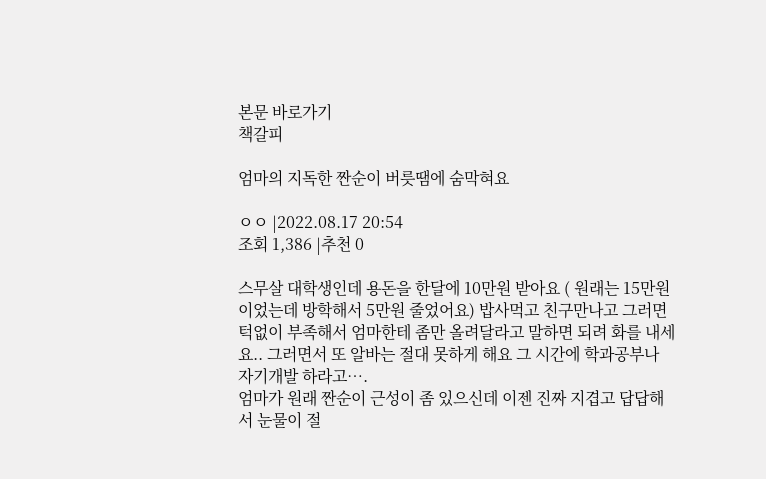본문 바로가기
책갈피

엄마의 지독한 짠순이 버릇땜에 숨막혀요

ㅇㅇ |2022.08.17 20:54
조회 1,386 |추천 0

스무살 대학생인데 용돈을 한달에 10만원 받아요 ( 원래는 15만원이었는데 방학해서 5만원 줄었어요) 밥사먹고 친구만나고 그러면 턱없이 부족해서 엄마한테 좀만 올려달라고 말하면 되려 화를 내세요.. 그러면서 또 알바는 절대 못하게 해요 그 시간에 학과공부나 자기개발 하라고….
엄마가 원래 짠순이 근성이 좀 있으신데 이젠 진짜 지겹고 답답해서 눈물이 절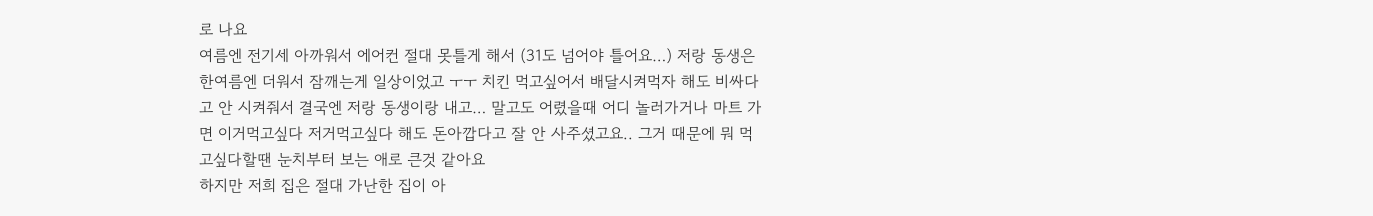로 나요
여름엔 전기세 아까워서 에어컨 절대 못틀게 해서 (31도 넘어야 틀어요…) 저랑 동생은 한여름엔 더워서 잠깨는게 일상이었고 ㅜㅜ 치킨 먹고싶어서 배달시켜먹자 해도 비싸다고 안 시켜줘서 결국엔 저랑 동생이랑 내고… 말고도 어렸을때 어디 놀러가거나 마트 가면 이거먹고싶다 저거먹고싶다 해도 돈아깝다고 잘 안 사주셨고요.. 그거 때문에 뭐 먹고싶다할땐 눈치부터 보는 애로 큰것 같아요
하지만 저희 집은 절대 가난한 집이 아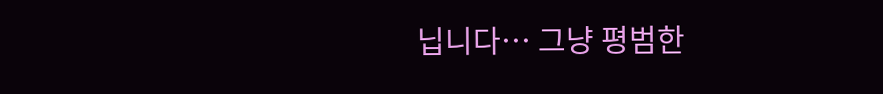닙니다… 그냥 평범한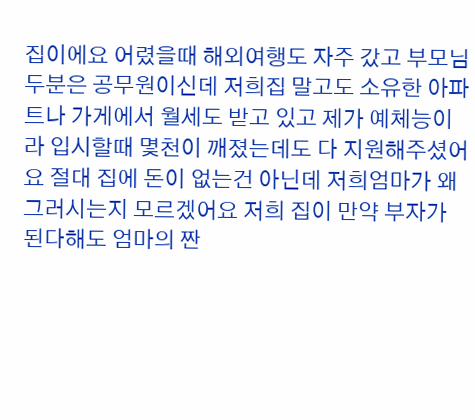집이에요 어렸을때 해외여행도 자주 갔고 부모님 두분은 공무원이신데 저희집 말고도 소유한 아파트나 가게에서 월세도 받고 있고 제가 예체능이라 입시할때 몇천이 깨졌는데도 다 지원해주셨어요 절대 집에 돈이 없는건 아닌데 저희엄마가 왜그러시는지 모르겠어요 저희 집이 만약 부자가 된다해도 엄마의 짠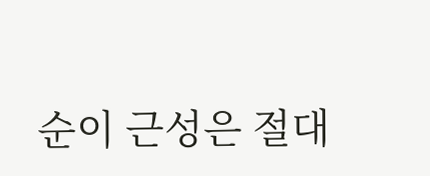순이 근성은 절대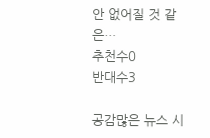안 없어질 것 같은…
추천수0
반대수3

공감많은 뉴스 시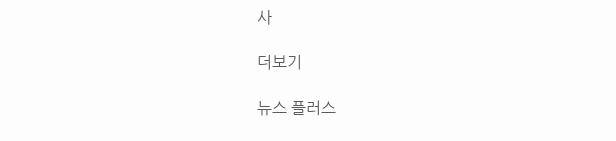사

더보기

뉴스 플러스